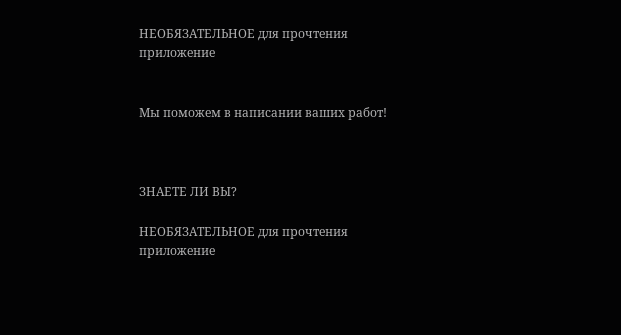НЕОБЯЗАТЕЛЬНОЕ для прочтения приложение


Мы поможем в написании ваших работ!



ЗНАЕТЕ ЛИ ВЫ?

НЕОБЯЗАТЕЛЬНОЕ для прочтения приложение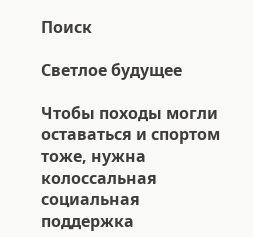Поиск

Светлое будущее

Чтобы походы могли оставаться и спортом тоже, нужна колоссальная социальная поддержка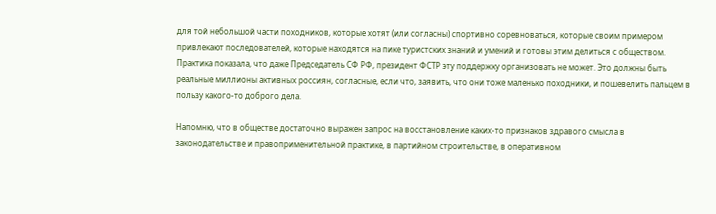для той небольшой части походников, которые хотят (или согласны) спортивно соревноваться, которые своим примером привлекают последователей, которые находятся на пике туристских знаний и умений и готовы этим делиться с обществом. Практика показала, что даже Председатель СФ РФ, президент ФСТР эту поддержку организовать не может. Это должны быть реальные миллионы активных россиян, согласные, если что, заявить, что они тоже маленько походники, и пошевелить пальцем в пользу какого-то доброго дела.

Напомню, что в обществе достаточно выражен запрос на восстановление каких-то признаков здравого смысла в законодательстве и правоприменительной практике, в партийном строительстве, в оперативном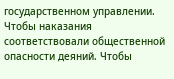государственном управлении. Чтобы наказания соответствовали общественной опасности деяний. Чтобы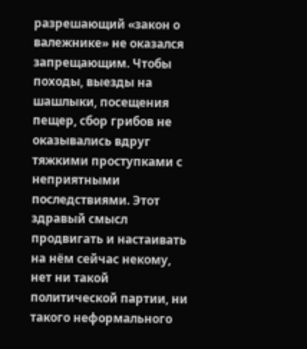разрешающий «закон о валежнике» не оказался запрещающим. Чтобы походы, выезды на шашлыки, посещения пещер, сбор грибов не оказывались вдруг тяжкими проступками с неприятными последствиями. Этот здравый смысл продвигать и настаивать на нём сейчас некому, нет ни такой политической партии, ни такого неформального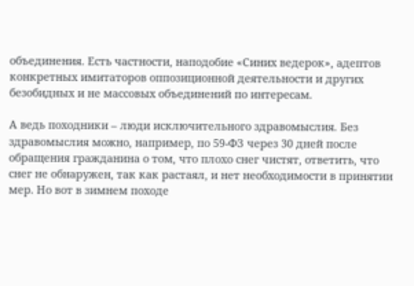объединения. Есть частности, наподобие «Синих ведерок», адептов конкретных имитаторов оппозиционной деятельности и других безобидных и не массовых объединений по интересам.

А ведь походники – люди исключительного здравомыслия. Без здравомыслия можно, например, по 59-ФЗ через 30 дней после обращения гражданина о том, что плохо снег чистят, ответить, что снег не обнаружен, так как растаял, и нет необходимости в принятии мер. Но вот в зимнем походе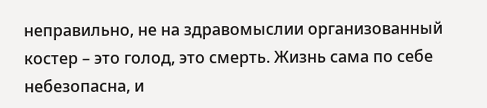неправильно, не на здравомыслии организованный костер – это голод, это смерть. Жизнь сама по себе небезопасна, и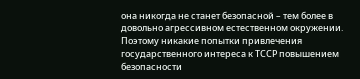она никогда не станет безопасной – тем более в довольно агрессивном естественном окружении. Поэтому никакие попытки привлечения государственного интереса к ТССР повышением безопасности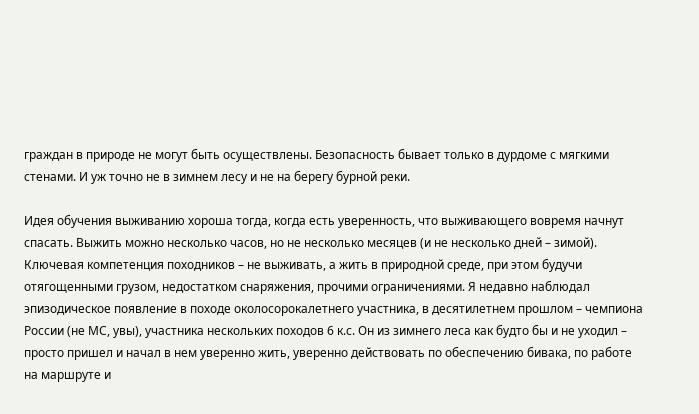граждан в природе не могут быть осуществлены. Безопасность бывает только в дурдоме с мягкими стенами. И уж точно не в зимнем лесу и не на берегу бурной реки.

Идея обучения выживанию хороша тогда, когда есть уверенность, что выживающего вовремя начнут спасать. Выжить можно несколько часов, но не несколько месяцев (и не несколько дней – зимой). Ключевая компетенция походников – не выживать, а жить в природной среде, при этом будучи отягощенными грузом, недостатком снаряжения, прочими ограничениями. Я недавно наблюдал эпизодическое появление в походе околосорокалетнего участника, в десятилетнем прошлом – чемпиона России (не МС, увы), участника нескольких походов 6 к.с. Он из зимнего леса как будто бы и не уходил – просто пришел и начал в нем уверенно жить, уверенно действовать по обеспечению бивака, по работе на маршруте и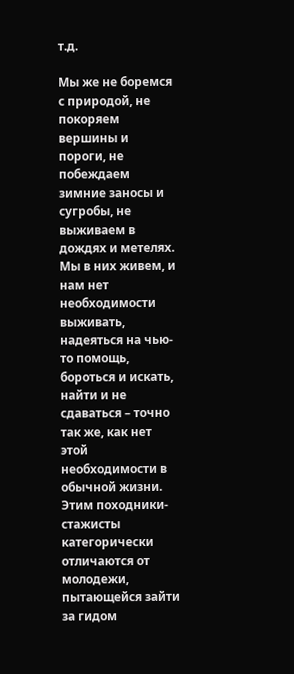т.д.

Мы же не боремся с природой, не покоряем вершины и пороги, не побеждаем зимние заносы и сугробы, не выживаем в дождях и метелях. Мы в них живем, и нам нет необходимости выживать, надеяться на чью-то помощь, бороться и искать, найти и не сдаваться – точно так же, как нет этой необходимости в обычной жизни. Этим походники-стажисты категорически отличаются от молодежи, пытающейся зайти за гидом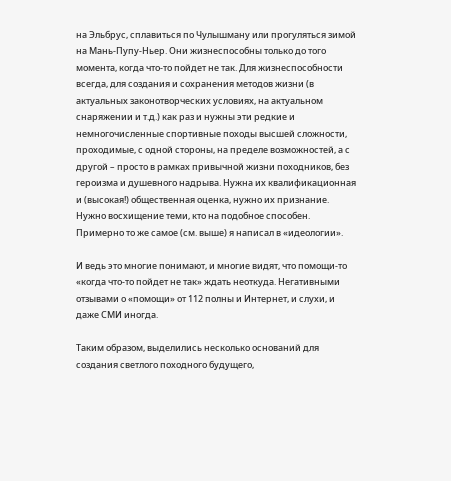на Эльбрус, сплавиться по Чулышману или прогуляться зимой на Мань-Пупу-Ньер. Они жизнеспособны только до того момента, когда что-то пойдет не так. Для жизнеспособности всегда, для создания и сохранения методов жизни (в актуальных законотворческих условиях, на актуальном снаряжении и т.д.) как раз и нужны эти редкие и немногочисленные спортивные походы высшей сложности, проходимые, с одной стороны, на пределе возможностей, а с другой – просто в рамках привычной жизни походников, без героизма и душевного надрыва. Нужна их квалификационная и (высокая!) общественная оценка, нужно их признание. Нужно восхищение теми, кто на подобное способен. Примерно то же самое (см. выше) я написал в «идеологии».

И ведь это многие понимают, и многие видят, что помощи-то «когда что-то пойдет не так» ждать неоткуда. Негативными отзывами о «помощи» от 112 полны и Интернет, и слухи, и даже СМИ иногда.

Таким образом, выделились несколько оснований для создания светлого походного будущего,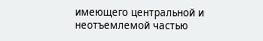имеющего центральной и неотъемлемой частью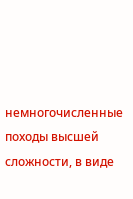немногочисленные походы высшей сложности, в виде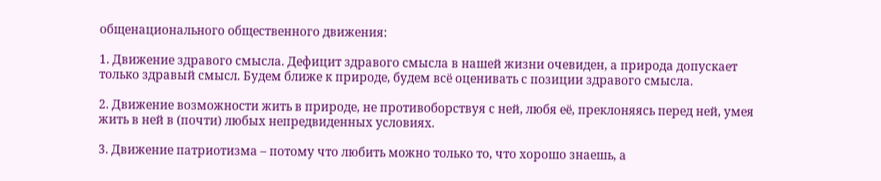общенационального общественного движения:

1. Движение здравого смысла. Дефицит здравого смысла в нашей жизни очевиден, а природа допускает только здравый смысл. Будем ближе к природе, будем всё оценивать с позиции здравого смысла.

2. Движение возможности жить в природе, не противоборствуя с ней, любя её, преклоняясь перед ней, умея жить в ней в (почти) любых непредвиденных условиях.

3. Движение патриотизма – потому что любить можно только то, что хорошо знаешь, а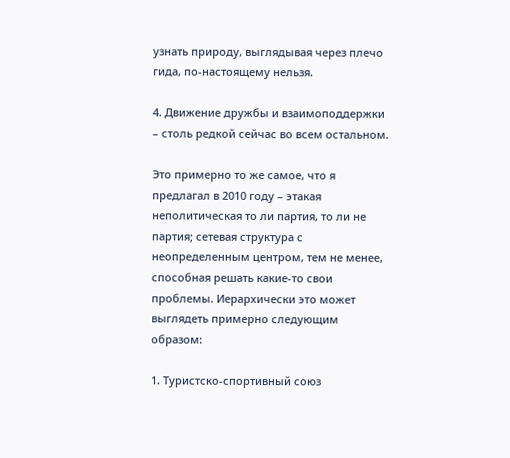узнать природу, выглядывая через плечо гида, по-настоящему нельзя.

4. Движение дружбы и взаимоподдержки – столь редкой сейчас во всем остальном.

Это примерно то же самое, что я предлагал в 2010 году – этакая неполитическая то ли партия, то ли не партия; сетевая структура с неопределенным центром, тем не менее, способная решать какие-то свои проблемы. Иерархически это может выглядеть примерно следующим образом:

1. Туристско-спортивный союз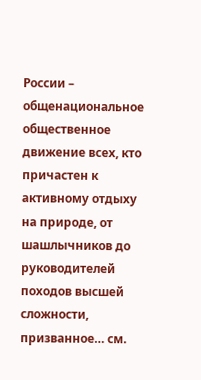России – общенациональное общественное движение всех, кто причастен к активному отдыху на природе, от шашлычников до руководителей походов высшей сложности, призванное… см.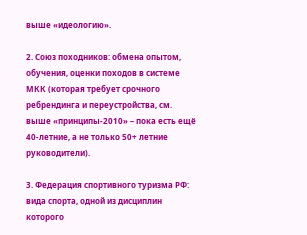выше «идеологию».

2. Союз походников: обмена опытом, обучения, оценки походов в системе МКК (которая требует срочного ребрендинга и переустройства, см. выше «принципы-2010» – пока есть ещё 40-летние, а не только 50+ летние руководители).

3. Федерация спортивного туризма РФ: вида спорта, одной из дисциплин которого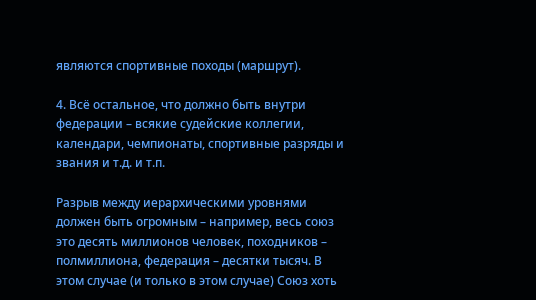являются спортивные походы (маршрут).

4. Всё остальное, что должно быть внутри федерации – всякие судейские коллегии, календари, чемпионаты, спортивные разряды и звания и т.д. и т.п.

Разрыв между иерархическими уровнями должен быть огромным – например, весь союз это десять миллионов человек, походников – полмиллиона, федерация – десятки тысяч. В этом случае (и только в этом случае) Союз хоть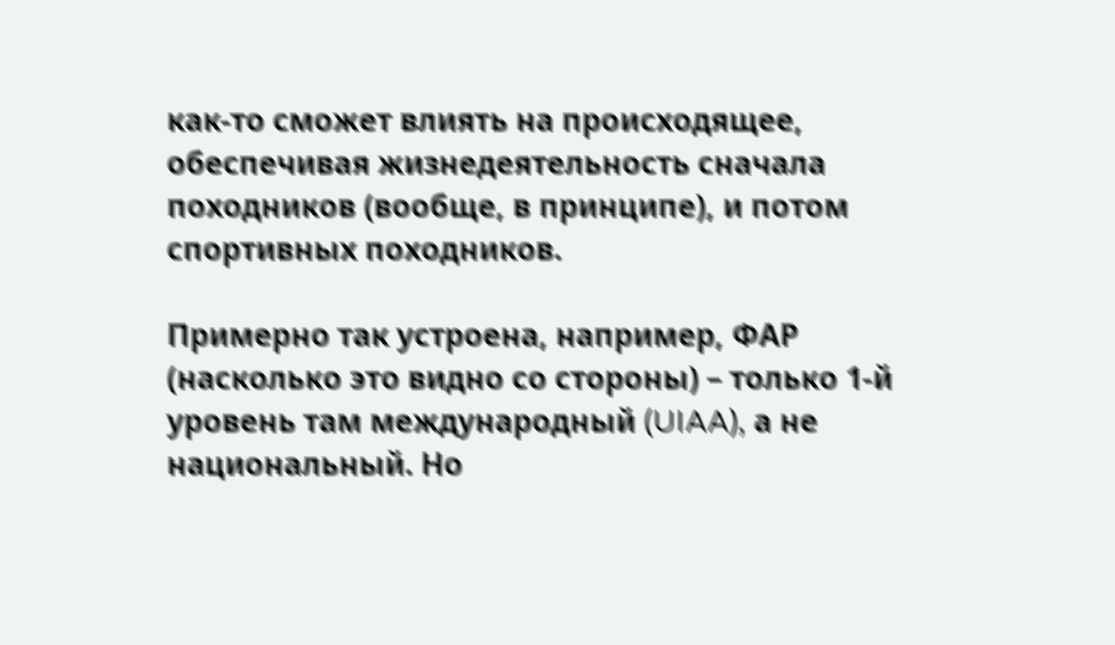как-то сможет влиять на происходящее, обеспечивая жизнедеятельность сначала походников (вообще, в принципе), и потом спортивных походников.

Примерно так устроена, например, ФАР (насколько это видно со стороны) – только 1-й уровень там международный (UIAA), а не национальный. Но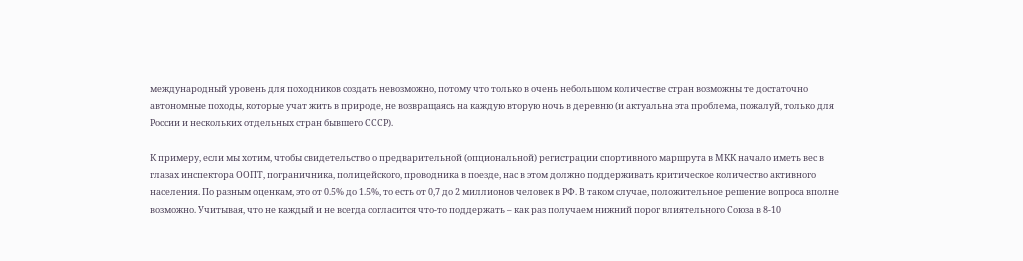международный уровень для походников создать невозможно, потому что только в очень небольшом количестве стран возможны те достаточно автономные походы, которые учат жить в природе, не возвращаясь на каждую вторую ночь в деревню (и актуальна эта проблема, пожалуй, только для России и нескольких отдельных стран бывшего СССР).

К примеру, если мы хотим, чтобы свидетельство о предварительной (опциональной) регистрации спортивного маршрута в МКК начало иметь вес в глазах инспектора ООПТ, пограничника, полицейского, проводника в поезде, нас в этом должно поддерживать критическое количество активного населения. По разным оценкам, это от 0.5% до 1.5%, то есть от 0,7 до 2 миллионов человек в РФ. В таком случае, положительное решение вопроса вполне возможно. Учитывая, что не каждый и не всегда согласится что-то поддержать – как раз получаем нижний порог влиятельного Союза в 8-10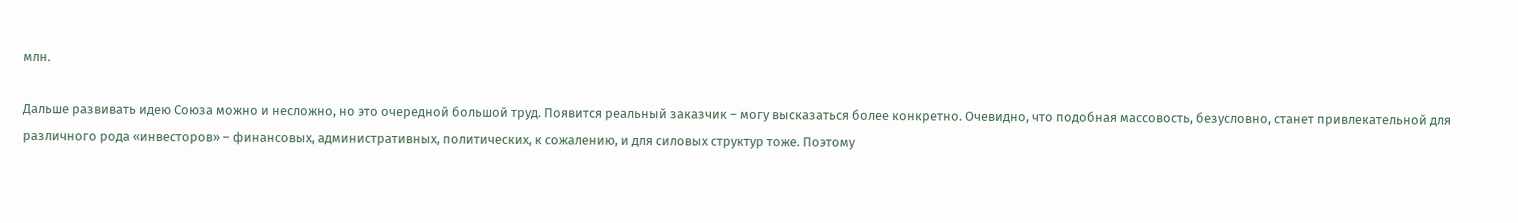млн.

Дальше развивать идею Союза можно и несложно, но это очередной большой труд. Появится реальный заказчик – могу высказаться более конкретно. Очевидно, что подобная массовость, безусловно, станет привлекательной для различного рода «инвесторов» – финансовых, административных, политических, к сожалению, и для силовых структур тоже. Поэтому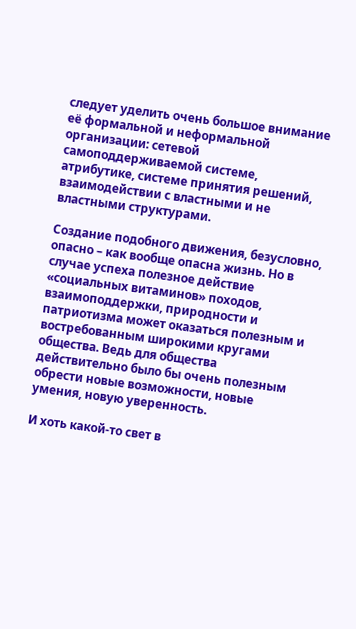следует уделить очень большое внимание её формальной и неформальной организации: сетевой самоподдерживаемой системе, атрибутике, системе принятия решений, взаимодействии с властными и не властными структурами.

Создание подобного движения, безусловно, опасно – как вообще опасна жизнь. Но в случае успеха полезное действие «социальных витаминов» походов, взаимоподдержки, природности и патриотизма может оказаться полезным и востребованным широкими кругами общества. Ведь для общества действительно было бы очень полезным обрести новые возможности, новые умения, новую уверенность.

И хоть какой-то свет в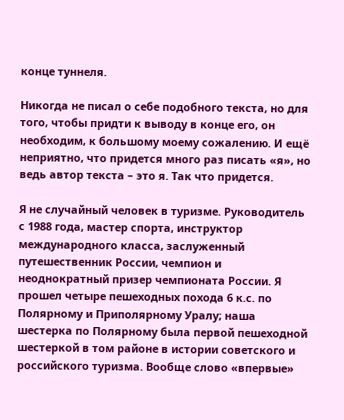конце туннеля.

Никогда не писал о себе подобного текста, но для того, чтобы придти к выводу в конце его, он необходим, к большому моему сожалению. И ещё неприятно, что придется много раз писать «я», но ведь автор текста – это я. Так что придется.

Я не случайный человек в туризме. Руководитель с 1988 года, мастер спорта, инструктор международного класса, заслуженный путешественник России, чемпион и неоднократный призер чемпионата России. Я прошел четыре пешеходных похода 6 к.с. по Полярному и Приполярному Уралу; наша шестерка по Полярному была первой пешеходной шестеркой в том районе в истории советского и российского туризма. Вообще слово «впервые»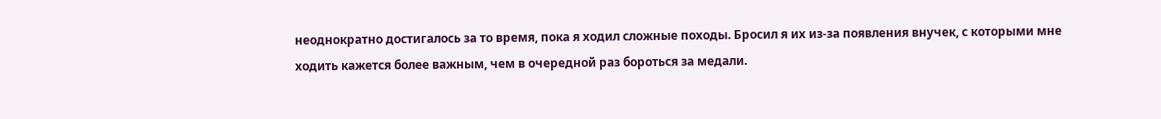неоднократно достигалось за то время, пока я ходил сложные походы. Бросил я их из-за появления внучек, с которыми мне ходить кажется более важным, чем в очередной раз бороться за медали.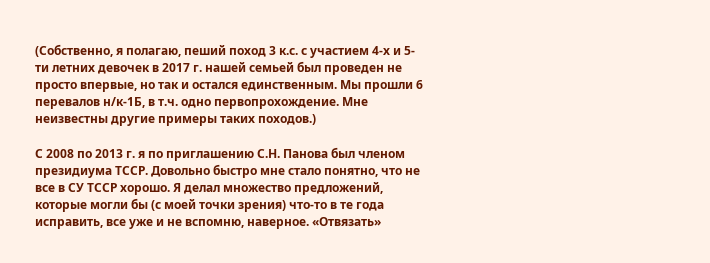(Собственно, я полагаю, пеший поход 3 к.с. с участием 4-х и 5-ти летних девочек в 2017 г. нашей семьей был проведен не просто впервые, но так и остался единственным. Мы прошли 6 перевалов н/к-1Б, в т.ч. одно первопрохождение. Мне неизвестны другие примеры таких походов.)

С 2008 по 2013 г. я по приглашению С.Н. Панова был членом президиума ТССР. Довольно быстро мне стало понятно, что не все в СУ ТССР хорошо. Я делал множество предложений, которые могли бы (с моей точки зрения) что-то в те года исправить, все уже и не вспомню, наверное. «Отвязать»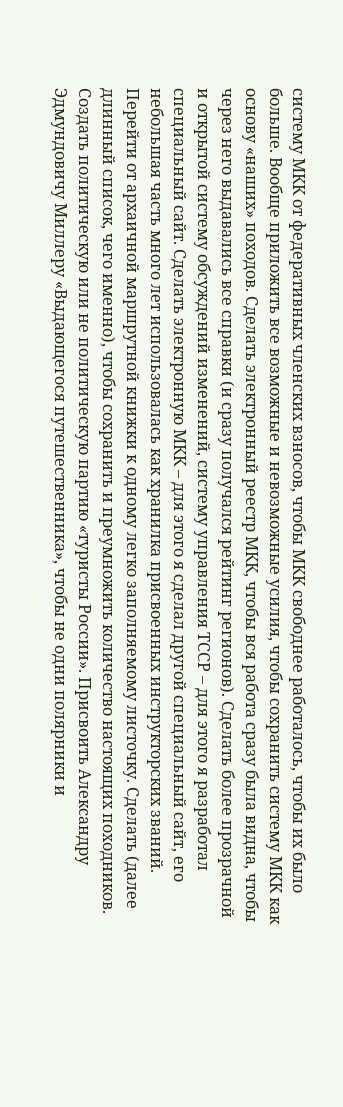систему МКК от федеративных членских взносов, чтобы МКК свободнее работалось, чтобы их было больше. Вообще приложить все возможные и невозможные усилия, чтобы сохранить систему МКК как основу «наших» походов. Сделать электронный реестр МКК, чтобы вся работа сразу была видна, чтобы через него выдавались все справки (и сразу получался рейтинг регионов). Сделать более прозрачной и открытой систему обсуждений изменений, систему управления ТССР – для этого я разработал специальный сайт. Сделать электронную МКК – для этого я сделал другой специальный сайт, его небольшая часть много лет использовалась как хранилка присвоенных инструкторских званий. Перейти от архаичной маршрутной книжки к одному легко заполняемому листочку. Сделать (далее длинный список, чего именно), чтобы сохранить и преумножить количество настоящих походников. Создать политическую или не политическую партию «туристы России». Присвоить Александру Эдмундовичу Миллеру «Выдающегося путешественника», чтобы не одни полярники и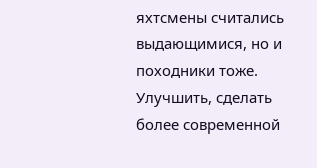яхтсмены считались выдающимися, но и походники тоже. Улучшить, сделать более современной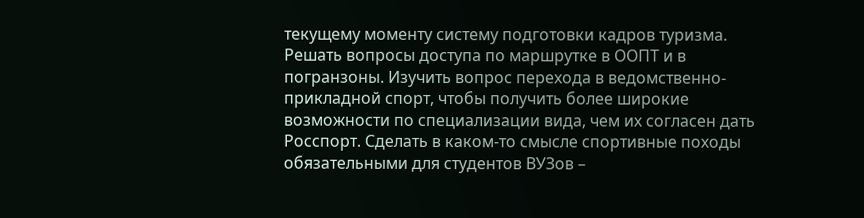текущему моменту систему подготовки кадров туризма. Решать вопросы доступа по маршрутке в ООПТ и в погранзоны. Изучить вопрос перехода в ведомственно-прикладной спорт, чтобы получить более широкие возможности по специализации вида, чем их согласен дать Росспорт. Сделать в каком-то смысле спортивные походы обязательными для студентов ВУЗов –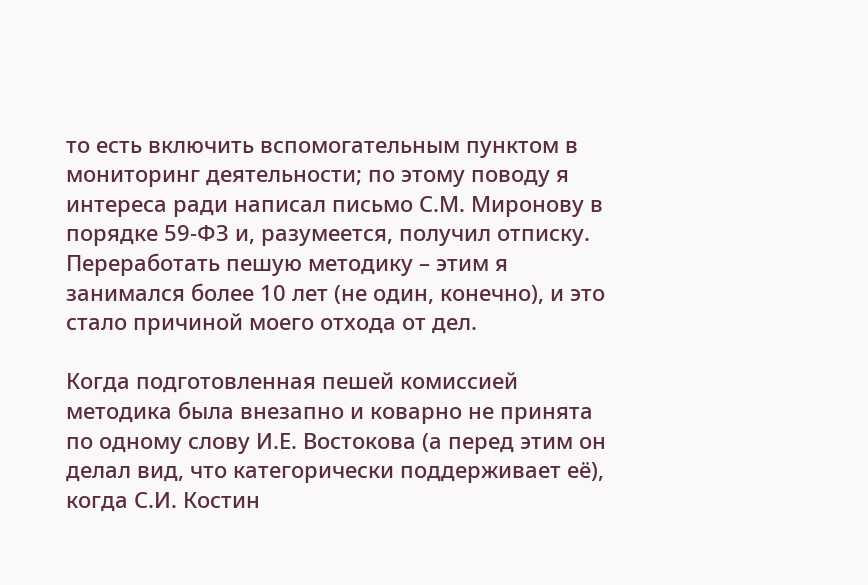то есть включить вспомогательным пунктом в мониторинг деятельности; по этому поводу я интереса ради написал письмо С.М. Миронову в порядке 59-ФЗ и, разумеется, получил отписку. Переработать пешую методику – этим я занимался более 10 лет (не один, конечно), и это стало причиной моего отхода от дел.

Когда подготовленная пешей комиссией методика была внезапно и коварно не принята по одному слову И.Е. Востокова (а перед этим он делал вид, что категорически поддерживает её), когда С.И. Костин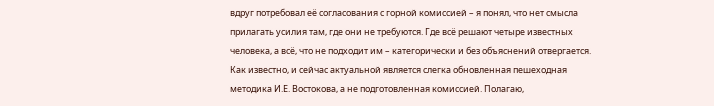вдруг потребовал её согласования с горной комиссией – я понял, что нет смысла прилагать усилия там, где они не требуются. Где всё решают четыре известных человека, а всё, что не подходит им – категорически и без объяснений отвергается. Как известно, и сейчас актуальной является слегка обновленная пешеходная методика И.Е. Востокова, а не подготовленная комиссией. Полагаю,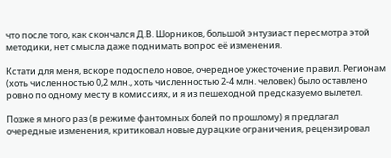что после того, как скончался Д.В. Шорников, большой энтузиаст пересмотра этой методики, нет смысла даже поднимать вопрос её изменения.

Кстати для меня, вскоре подоспело новое, очередное ужесточение правил. Регионам (хоть численностью 0,2 млн., хоть численностью 2-4 млн. человек) было оставлено ровно по одному месту в комиссиях, и я из пешеходной предсказуемо вылетел.

Позже я много раз (в режиме фантомных болей по прошлому) я предлагал очередные изменения, критиковал новые дурацкие ограничения, рецензировал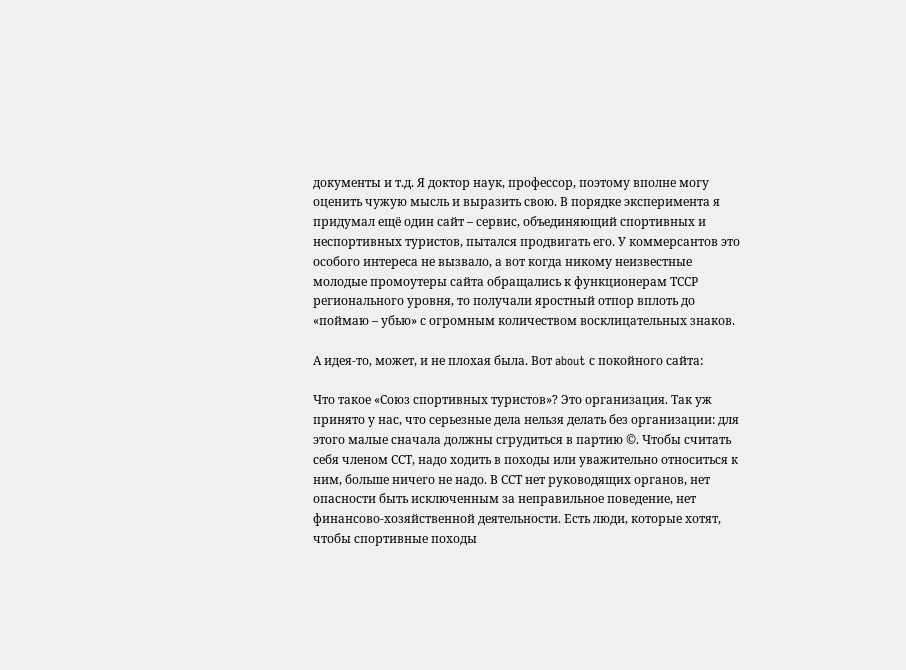документы и т.д. Я доктор наук, профессор, поэтому вполне могу оценить чужую мысль и выразить свою. В порядке эксперимента я придумал ещё один сайт – сервис, объединяющий спортивных и неспортивных туристов, пытался продвигать его. У коммерсантов это особого интереса не вызвало, а вот когда никому неизвестные молодые промоутеры сайта обращались к функционерам ТССР регионального уровня, то получали яростный отпор вплоть до «поймаю – убью» с огромным количеством восклицательных знаков.

А идея-то, может, и не плохая была. Вот about с покойного сайта:

Что такое «Союз спортивных туристов»? Это организация. Так уж принято у нас, что серьезные дела нельзя делать без организации: для этого малые сначала должны сгрудиться в партию ©. Чтобы считать себя членом ССТ, надо ходить в походы или уважительно относиться к ним, больше ничего не надо. В ССТ нет руководящих органов, нет опасности быть исключенным за неправильное поведение, нет финансово-хозяйственной деятельности. Есть люди, которые хотят, чтобы спортивные походы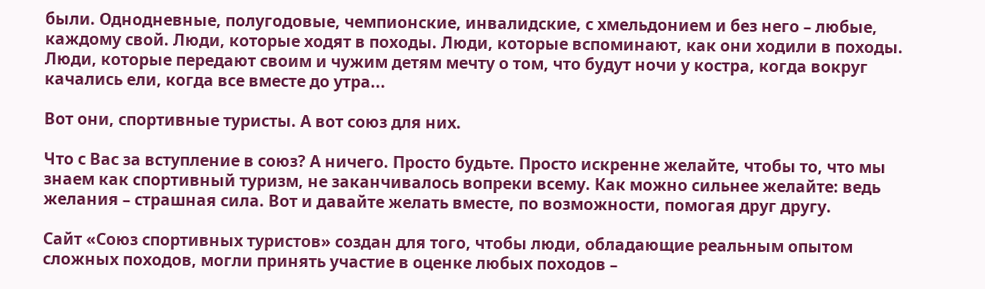были. Однодневные, полугодовые, чемпионские, инвалидские, с хмельдонием и без него – любые, каждому свой. Люди, которые ходят в походы. Люди, которые вспоминают, как они ходили в походы. Люди, которые передают своим и чужим детям мечту о том, что будут ночи у костра, когда вокруг качались ели, когда все вместе до утра...

Вот они, спортивные туристы. А вот союз для них.

Что с Вас за вступление в союз? А ничего. Просто будьте. Просто искренне желайте, чтобы то, что мы знаем как спортивный туризм, не заканчивалось вопреки всему. Как можно сильнее желайте: ведь желания – страшная сила. Вот и давайте желать вместе, по возможности, помогая друг другу.

Сайт «Союз спортивных туристов» создан для того, чтобы люди, обладающие реальным опытом сложных походов, могли принять участие в оценке любых походов –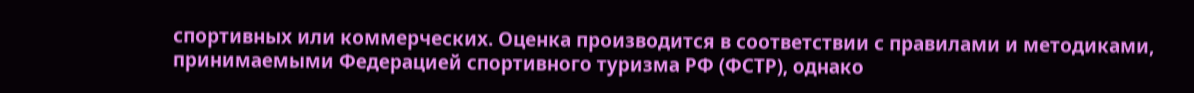спортивных или коммерческих. Оценка производится в соответствии с правилами и методиками, принимаемыми Федерацией спортивного туризма РФ (ФСТР), однако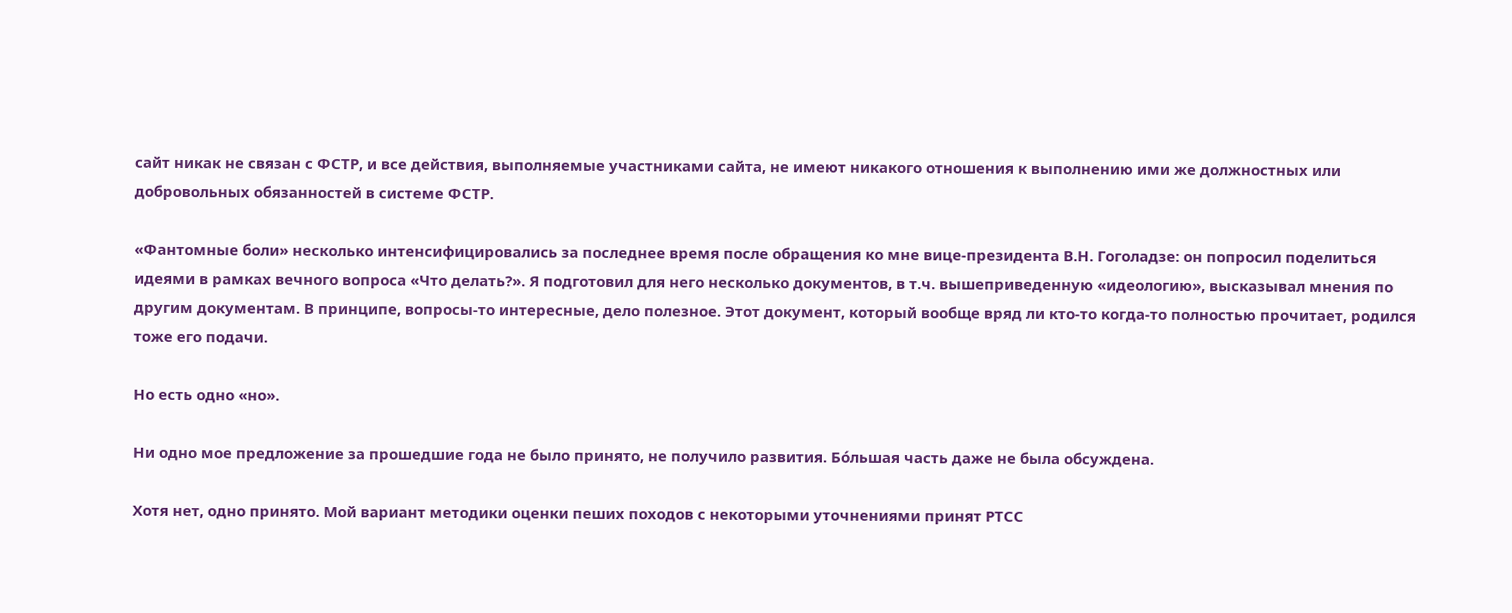сайт никак не связан с ФСТР, и все действия, выполняемые участниками сайта, не имеют никакого отношения к выполнению ими же должностных или добровольных обязанностей в системе ФСТР.

«Фантомные боли» несколько интенсифицировались за последнее время после обращения ко мне вице-президента В.Н. Гоголадзе: он попросил поделиться идеями в рамках вечного вопроса «Что делать?». Я подготовил для него несколько документов, в т.ч. вышеприведенную «идеологию», высказывал мнения по другим документам. В принципе, вопросы-то интересные, дело полезное. Этот документ, который вообще вряд ли кто-то когда-то полностью прочитает, родился тоже его подачи.

Но есть одно «но».

Ни одно мое предложение за прошедшие года не было принято, не получило развития. Бо́льшая часть даже не была обсуждена.

Хотя нет, одно принято. Мой вариант методики оценки пеших походов с некоторыми уточнениями принят РТСС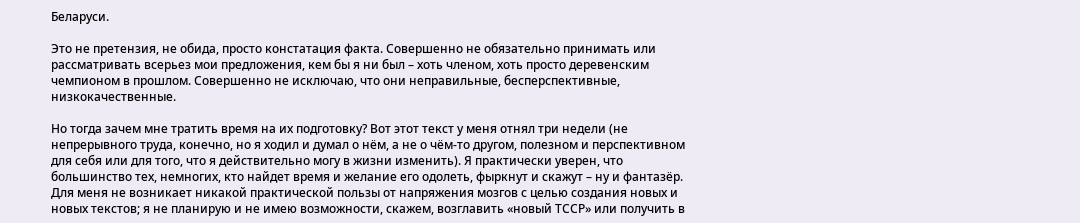Беларуси.

Это не претензия, не обида, просто констатация факта. Совершенно не обязательно принимать или рассматривать всерьез мои предложения, кем бы я ни был – хоть членом, хоть просто деревенским чемпионом в прошлом. Совершенно не исключаю, что они неправильные, бесперспективные, низкокачественные.

Но тогда зачем мне тратить время на их подготовку? Вот этот текст у меня отнял три недели (не непрерывного труда, конечно, но я ходил и думал о нём, а не о чём-то другом, полезном и перспективном для себя или для того, что я действительно могу в жизни изменить). Я практически уверен, что большинство тех, немногих, кто найдет время и желание его одолеть, фыркнут и скажут – ну и фантазёр. Для меня не возникает никакой практической пользы от напряжения мозгов с целью создания новых и новых текстов; я не планирую и не имею возможности, скажем, возглавить «новый ТССР» или получить в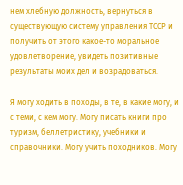нем хлебную должность, вернуться в существующую систему управления ТССР и получить от этого какое-то моральное удовлетворение, увидеть позитивные результаты моих дел и возрадоваться.

Я могу ходить в походы, в те, в какие могу, и с теми, с кем могу. Могу писать книги про туризм, беллетристику, учебники и справочники. Могу учить походников. Могу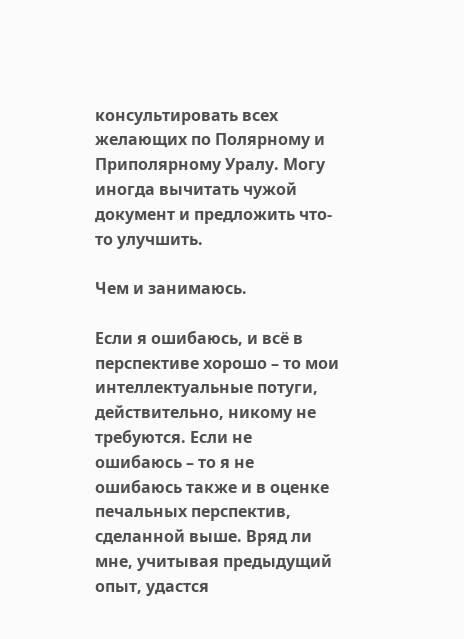консультировать всех желающих по Полярному и Приполярному Уралу. Могу иногда вычитать чужой документ и предложить что-то улучшить.

Чем и занимаюсь.

Если я ошибаюсь, и всё в перспективе хорошо – то мои интеллектуальные потуги, действительно, никому не требуются. Если не ошибаюсь – то я не ошибаюсь также и в оценке печальных перспектив, сделанной выше. Вряд ли мне, учитывая предыдущий опыт, удастся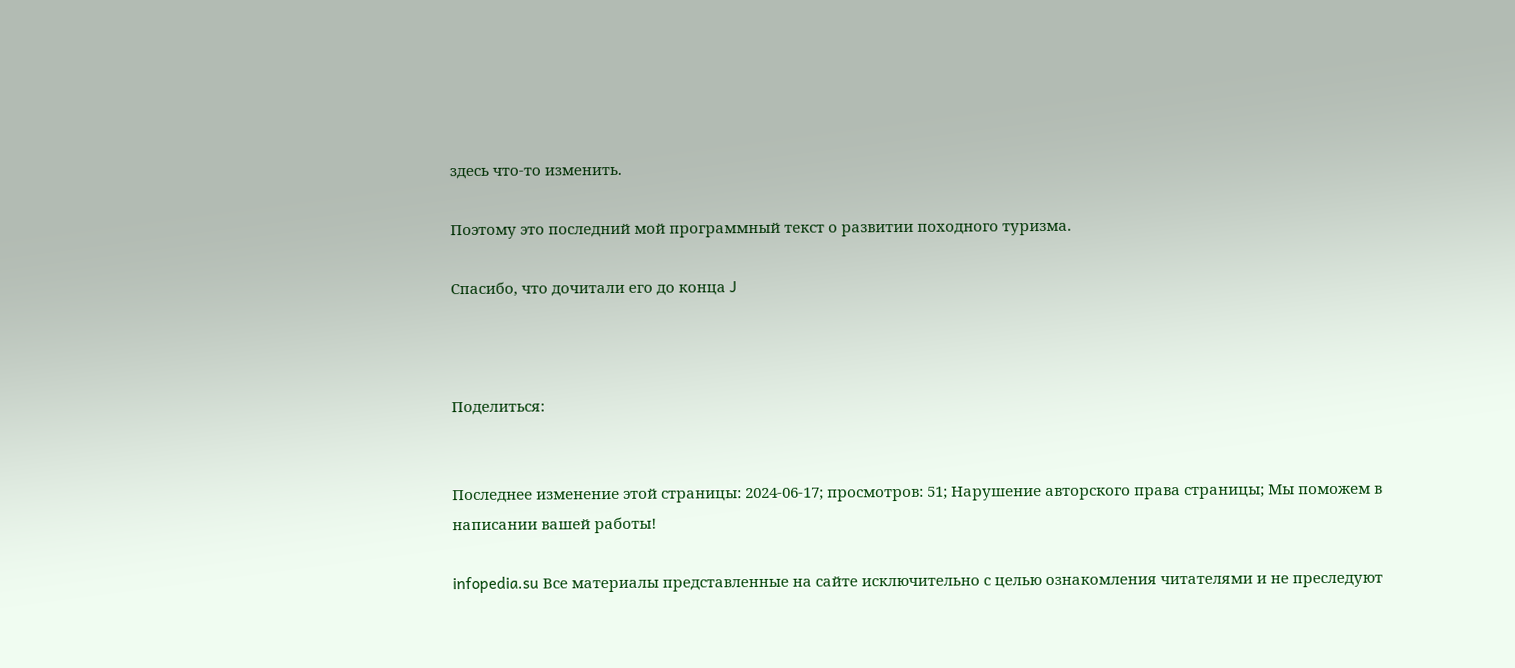здесь что-то изменить.

Поэтому это последний мой программный текст о развитии походного туризма.

Спасибо, что дочитали его до конца J



Поделиться:


Последнее изменение этой страницы: 2024-06-17; просмотров: 51; Нарушение авторского права страницы; Мы поможем в написании вашей работы!

infopedia.su Все материалы представленные на сайте исключительно с целью ознакомления читателями и не преследуют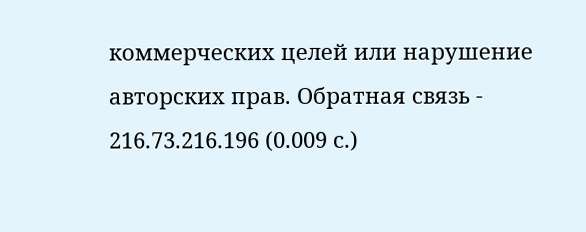коммерческих целей или нарушение авторских прав. Обратная связь - 216.73.216.196 (0.009 с.)